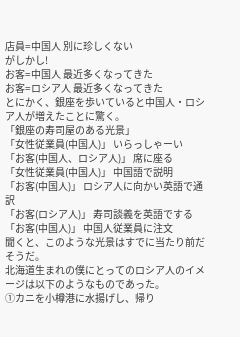店員=中国人 別に珍しくない
がしかし!
お客=中国人 最近多くなってきた
お客=ロシア人 最近多くなってきた
とにかく、銀座を歩いていると中国人・ロシア人が増えたことに驚く。
「銀座の寿司屋のある光景」
「女性従業員(中国人)」 いらっしゃーい
「お客(中国人、ロシア人)」 席に座る
「女性従業員(中国人)」 中国語で説明
「お客(中国人)」 ロシア人に向かい英語で通訳
「お客(ロシア人)」 寿司談義を英語でする
「お客(中国人)」 中国人従業員に注文
聞くと、このような光景はすでに当たり前だそうだ。
北海道生まれの僕にとってのロシア人のイメージは以下のようなものであった。
①カニを小樽港に水揚げし、帰り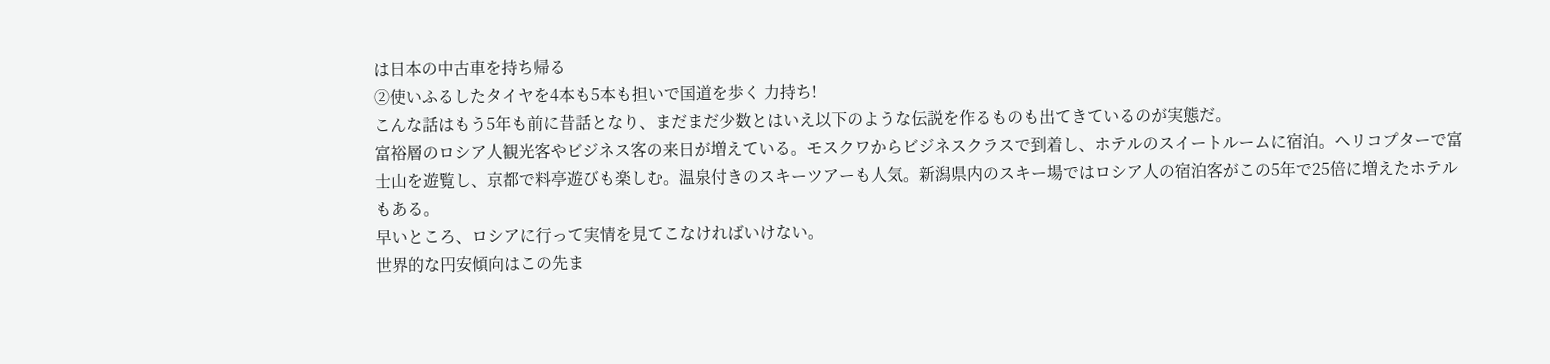は日本の中古車を持ち帰る
②使いふるしたタイヤを4本も5本も担いで国道を歩く 力持ち!
こんな話はもう5年も前に昔話となり、まだまだ少数とはいえ以下のような伝説を作るものも出てきているのが実態だ。
富裕層のロシア人観光客やビジネス客の来日が増えている。モスクワからビジネスクラスで到着し、ホテルのスイートルームに宿泊。ヘリコプターで富士山を遊覧し、京都で料亭遊びも楽しむ。温泉付きのスキーツアーも人気。新潟県内のスキー場ではロシア人の宿泊客がこの5年で25倍に増えたホテルもある。
早いところ、ロシアに行って実情を見てこなければいけない。
世界的な円安傾向はこの先ま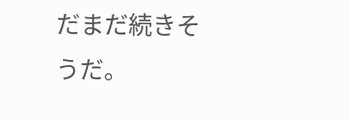だまだ続きそうだ。